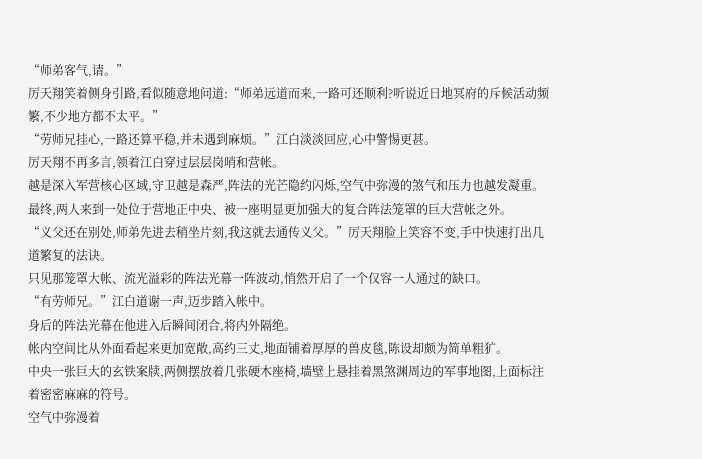“师弟客气,请。”
厉天翔笑着侧身引路,看似随意地问道:“师弟远道而来,一路可还顺利?听说近日地冥府的斥候活动频繁,不少地方都不太平。”
“劳师兄挂心,一路还算平稳,并未遇到麻烦。”江白淡淡回应,心中警惕更甚。
厉天翔不再多言,领着江白穿过层层岗哨和营帐。
越是深入军营核心区域,守卫越是森严,阵法的光芒隐约闪烁,空气中弥漫的煞气和压力也越发凝重。
最终,两人来到一处位于营地正中央、被一座明显更加强大的复合阵法笼罩的巨大营帐之外。
“义父还在别处,师弟先进去稍坐片刻,我这就去通传义父。”厉天翔脸上笑容不变,手中快速打出几道繁复的法诀。
只见那笼罩大帐、流光溢彩的阵法光幕一阵波动,悄然开启了一个仅容一人通过的缺口。
“有劳师兄。”江白道谢一声,迈步踏入帐中。
身后的阵法光幕在他进入后瞬间闭合,将内外隔绝。
帐内空间比从外面看起来更加宽敞,高约三丈,地面铺着厚厚的兽皮毯,陈设却颇为简单粗犷。
中央一张巨大的玄铁案牍,两侧摆放着几张硬木座椅,墙壁上悬挂着黑煞渊周边的军事地图,上面标注着密密麻麻的符号。
空气中弥漫着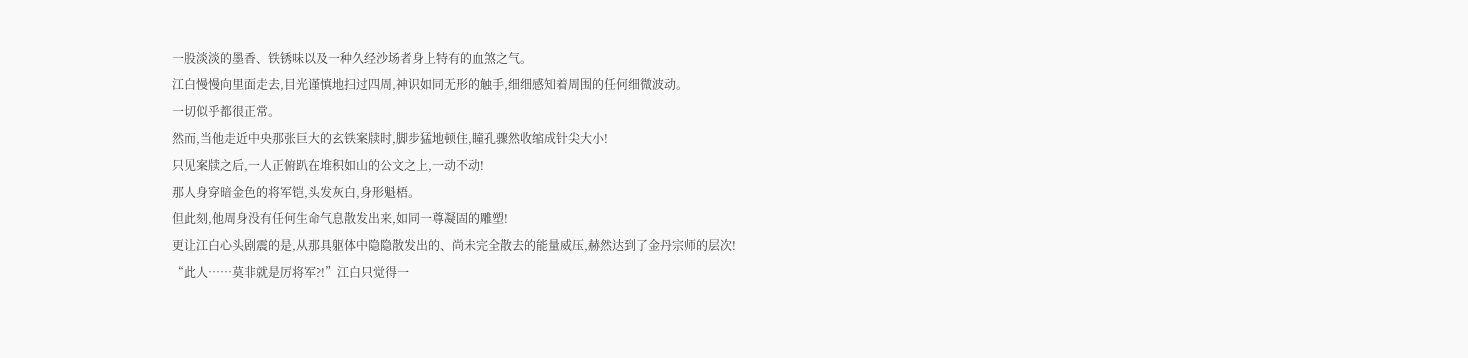一股淡淡的墨香、铁锈味以及一种久经沙场者身上特有的血煞之气。
江白慢慢向里面走去,目光谨慎地扫过四周,神识如同无形的触手,细细感知着周围的任何细微波动。
一切似乎都很正常。
然而,当他走近中央那张巨大的玄铁案牍时,脚步猛地顿住,瞳孔骤然收缩成针尖大小!
只见案牍之后,一人正俯趴在堆积如山的公文之上,一动不动!
那人身穿暗金色的将军铠,头发灰白,身形魁梧。
但此刻,他周身没有任何生命气息散发出来,如同一尊凝固的雕塑!
更让江白心头剧震的是,从那具躯体中隐隐散发出的、尚未完全散去的能量威压,赫然达到了金丹宗师的层次!
“此人……莫非就是厉将军?!”江白只觉得一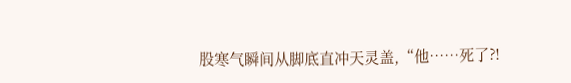股寒气瞬间从脚底直冲天灵盖,“他……死了?!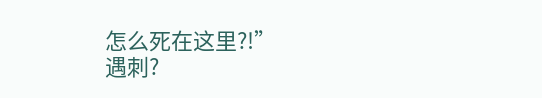怎么死在这里?!”
遇刺?